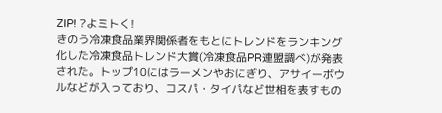ZIP! ?よミトく!
きのう冷凍食品業界関係者をもとにトレンドをランキング化した冷凍食品トレンド大賞(冷凍食品PR連盟調べ)が発表された。トップ10にはラーメンやおにぎり、アサイーボウルなどが入っており、コスパ・タイパなど世相を表すもの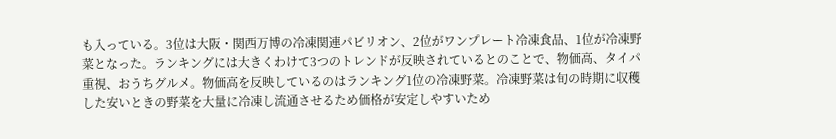も入っている。3位は大阪・関西万博の冷凍関連パビリオン、2位がワンプレート冷凍食品、1位が冷凍野菜となった。ランキングには大きくわけて3つのトレンドが反映されているとのことで、物価高、タイパ重視、おうちグルメ。物価高を反映しているのはランキング1位の冷凍野菜。冷凍野菜は旬の時期に収穫した安いときの野菜を大量に冷凍し流通させるため価格が安定しやすいため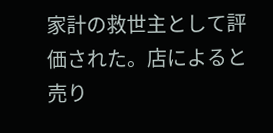家計の救世主として評価された。店によると売り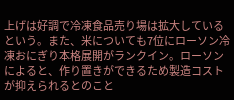上げは好調で冷凍食品売り場は拡大しているという。また、米についても7位にローソン冷凍おにぎり本格展開がランクイン。ローソンによると、作り置きができるため製造コストが抑えられるとのこと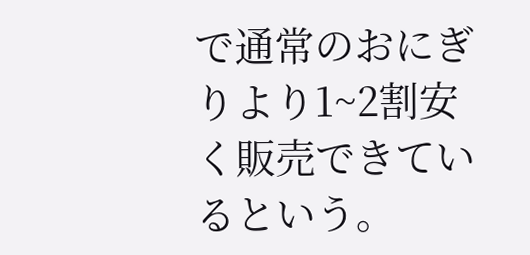で通常のおにぎりより1~2割安く販売できているという。